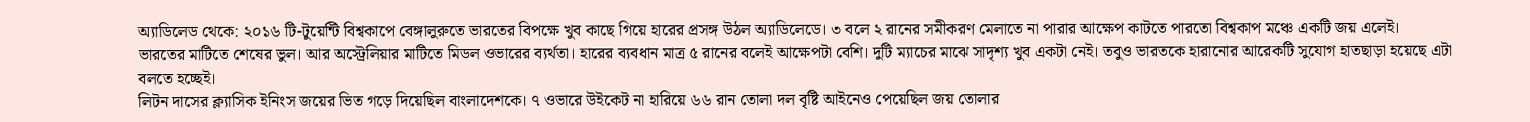অ্যাডিলেড থেকে: ২০১৬ টি-টুয়েন্টি বিশ্বকাপে বেঙ্গালুরুতে ভারতের বিপক্ষে খুব কাছে গিয়ে হারের প্রসঙ্গ উঠল অ্যাডিলেডে। ৩ বলে ২ রানের সমীকরণ মেলাতে না পারার আক্ষেপ কাটতে পারতো বিশ্বকাপ মঞ্চে একটি জয় এলেই।
ভারতের মাটিতে শেষের ভুল। আর অস্ট্রেলিয়ার মাটিতে মিডল ওভারের ব্যর্থতা। হারের ব্যবধান মাত্র ৫ রানের বলেই আক্ষেপটা বেশি। দুটি ম্যাচের মাঝে সাদৃশ্য খুব একটা নেই। তবুও ভারতকে হারানোর আরেকটি সুযোগ হাতছাড়া হয়েছে এটা বলতে হচ্ছেই।
লিটন দাসের ক্ল্যাসিক ইনিংস জয়ের ভিত গড়ে দিয়েছিল বাংলাদেশকে। ৭ ওভারে উইকেট না হারিয়ে ৬৬ রান তোলা দল বৃষ্টি আইনেও পেয়েছিল জয় তোলার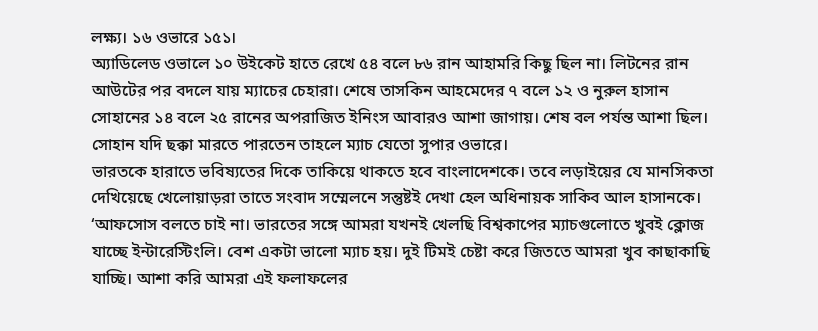লক্ষ্য। ১৬ ওভারে ১৫১।
অ্যাডিলেড ওভালে ১০ উইকেট হাতে রেখে ৫৪ বলে ৮৬ রান আহামরি কিছু ছিল না। লিটনের রান আউটের পর বদলে যায় ম্যাচের চেহারা। শেষে তাসকিন আহমেদের ৭ বলে ১২ ও নুরুল হাসান সোহানের ১৪ বলে ২৫ রানের অপরাজিত ইনিংস আবারও আশা জাগায়। শেষ বল পর্যন্ত আশা ছিল। সোহান যদি ছক্কা মারতে পারতেন তাহলে ম্যাচ যেতো সুপার ওভারে।
ভারতকে হারাতে ভবিষ্যতের দিকে তাকিয়ে থাকতে হবে বাংলাদেশকে। তবে লড়াইয়ের যে মানসিকতা দেখিয়েছে খেলোয়াড়রা তাতে সংবাদ সম্মেলনে সন্তুষ্টই দেখা হেল অধিনায়ক সাকিব আল হাসানকে।
‘আফসোস বলতে চাই না। ভারতের সঙ্গে আমরা যখনই খেলছি বিশ্বকাপের ম্যাচগুলোতে খুবই ক্লোজ যাচ্ছে ইন্টারেস্টিংলি। বেশ একটা ভালো ম্যাচ হয়। দুই টিমই চেষ্টা করে জিততে আমরা খুব কাছাকাছি যাচ্ছি। আশা করি আমরা এই ফলাফলের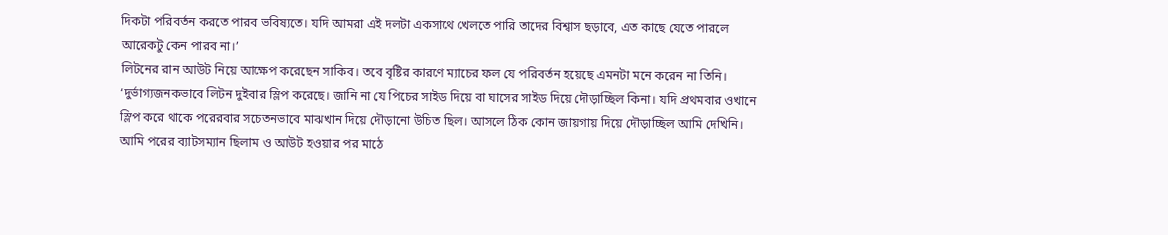দিকটা পরিবর্তন করতে পারব ভবিষ্যতে। যদি আমরা এই দলটা একসাথে খেলতে পারি তাদের বিশ্বাস ছড়াবে, এত কাছে যেতে পারলে আরেকটু কেন পারব না।’
লিটনের রান আউট নিয়ে আক্ষেপ করেছেন সাকিব। তবে বৃষ্টির কারণে ম্যাচের ফল যে পরিবর্তন হয়েছে এমনটা মনে করেন না তিনি।
‘দুর্ভাগ্যজনকভাবে লিটন দুইবার স্লিপ করেছে। জানি না যে পিচের সাইড দিয়ে বা ঘাসের সাইড দিয়ে দৌড়াচ্ছিল কিনা। যদি প্রথমবার ওখানে স্লিপ করে থাকে পরেরবার সচেতনভাবে মাঝখান দিয়ে দৌড়ানো উচিত ছিল। আসলে ঠিক কোন জায়গায় দিয়ে দৌড়াচ্ছিল আমি দেখিনি। আমি পরের ব্যাটসম্যান ছিলাম ও আউট হওয়ার পর মাঠে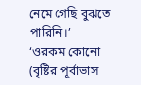নেমে গেছি বুঝতে পারিনি।’
‘ওরকম কোনো (বৃষ্টির পূর্বাভাস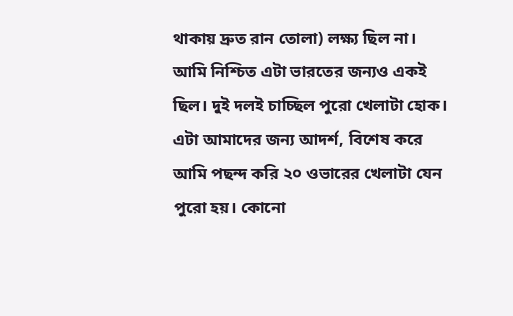থাকায় দ্রুত রান তোলা) লক্ষ্য ছিল না। আমি নিশ্চিত এটা ভারতের জন্যও একই ছিল। দুই দলই চাচ্ছিল পুরো খেলাটা হোক। এটা আমাদের জন্য আদর্শ, বিশেষ করে আমি পছন্দ করি ২০ ওভারের খেলাটা যেন পুরো হয়। কোনো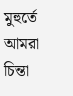মুহুর্তে আমরা চিন্তা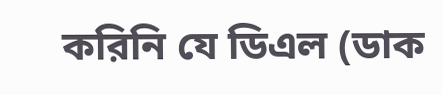করিনি যে ডিএল (ডাক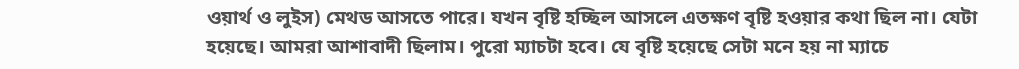ওয়ার্থ ও লুইস) মেথড আসতে পারে। যখন বৃষ্টি হচ্ছিল আসলে এতক্ষণ বৃষ্টি হওয়ার কথা ছিল না। যেটা হয়েছে। আমরা আশাবাদী ছিলাম। পুরো ম্যাচটা হবে। যে বৃষ্টি হয়েছে সেটা মনে হয় না ম্যাচে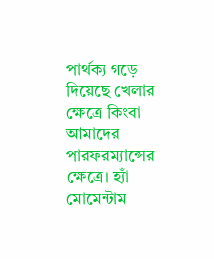পার্থক্য গড়ে দিয়েছে খেলার ক্ষেত্রে কিংবা আমাদের পারফরম্যান্সের ক্ষেত্রে। হ্যাঁ মোমেন্টাম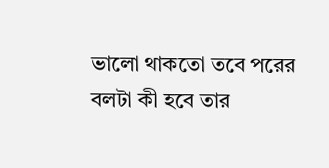ভালো থাকতো তবে পরের বলটা কী হবে তার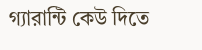গ্যারান্টি কেউ দিতে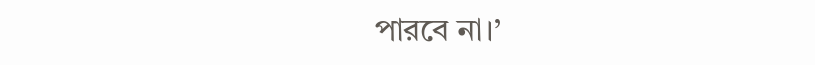পারবে না।’